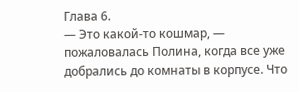Глава 6.
— Это какой-то кошмар, — пожаловалась Полина, когда все уже добрались до комнаты в корпусе. Что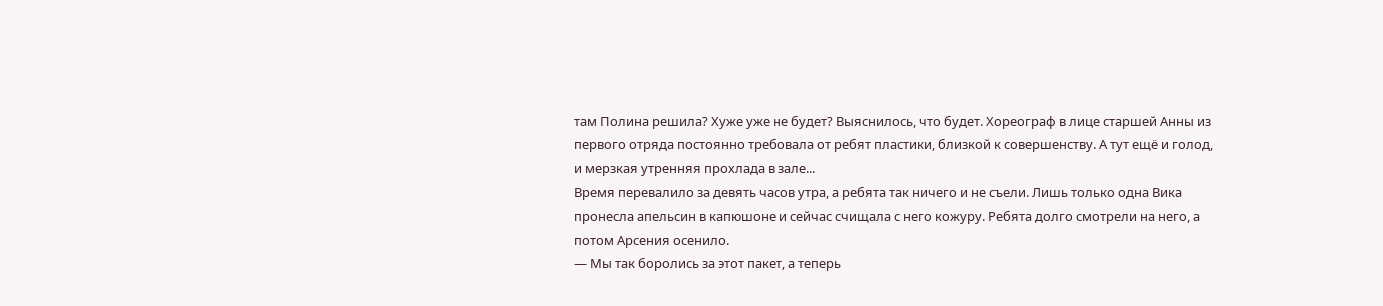там Полина решила? Хуже уже не будет? Выяснилось, что будет. Хореограф в лице старшей Анны из первого отряда постоянно требовала от ребят пластики, близкой к совершенству. А тут ещё и голод, и мерзкая утренняя прохлада в зале...
Время перевалило за девять часов утра, а ребята так ничего и не съели. Лишь только одна Вика пронесла апельсин в капюшоне и сейчас счищала с него кожуру. Ребята долго смотрели на него, а потом Арсения осенило.
— Мы так боролись за этот пакет, а теперь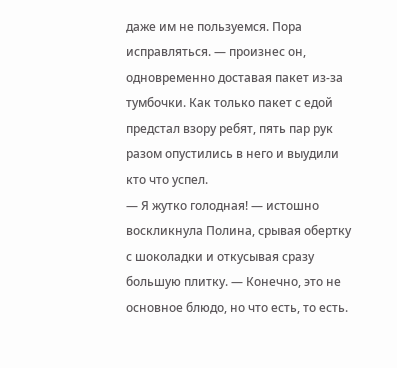даже им не пользуемся. Пора исправляться. — произнес он, одновременно доставая пакет из-за тумбочки. Как только пакет с едой предстал взору ребят, пять пар рук разом опустились в него и выудили кто что успел.
— Я жутко голодная! — истошно воскликнула Полина, срывая обертку с шоколадки и откусывая сразу большую плитку. — Конечно, это не основное блюдо, но что есть, то есть.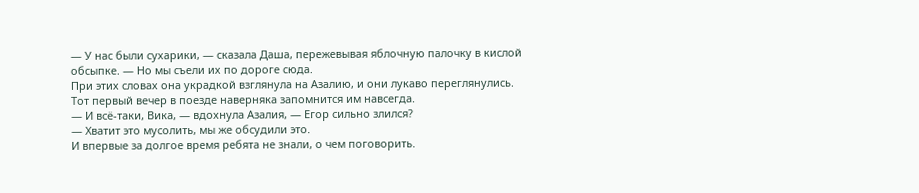— У нас были сухарики, — сказала Даша, пережевывая яблочную палочку в кислой обсыпке. — Но мы съели их по дороге сюда.
При этих словах она украдкой взглянула на Азалию, и они лукаво переглянулись. Тот первый вечер в поезде наверняка запомнится им навсегда.
— И всё-таки, Вика, — вдохнула Азалия, — Егор сильно злился?
— Хватит это мусолить, мы же обсудили это.
И впервые за долгое время ребята не знали, о чем поговорить.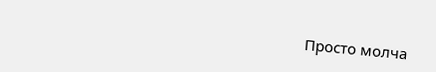Просто молча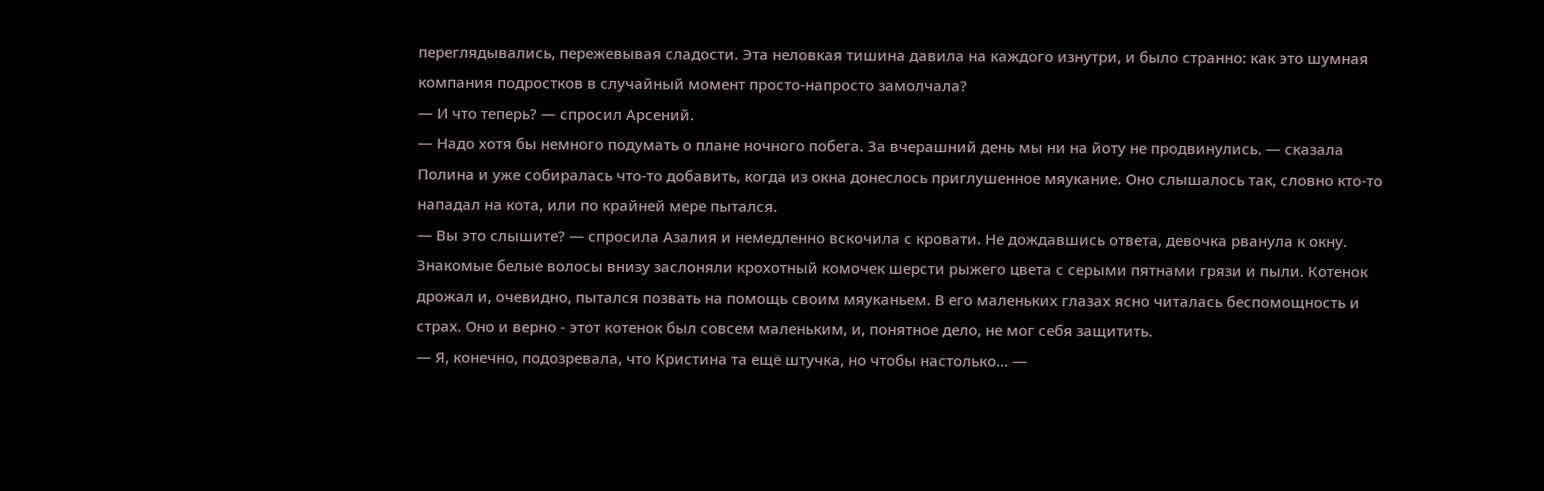переглядывались, пережевывая сладости. Эта неловкая тишина давила на каждого изнутри, и было странно: как это шумная компания подростков в случайный момент просто-напросто замолчала?
— И что теперь? — спросил Арсений.
— Надо хотя бы немного подумать о плане ночного побега. За вчерашний день мы ни на йоту не продвинулись. — сказала Полина и уже собиралась что-то добавить, когда из окна донеслось приглушенное мяукание. Оно слышалось так, словно кто-то нападал на кота, или по крайней мере пытался.
— Вы это слышите? — спросила Азалия и немедленно вскочила с кровати. Не дождавшись ответа, девочка рванула к окну. Знакомые белые волосы внизу заслоняли крохотный комочек шерсти рыжего цвета с серыми пятнами грязи и пыли. Котенок дрожал и, очевидно, пытался позвать на помощь своим мяуканьем. В его маленьких глазах ясно читалась беспомощность и страх. Оно и верно - этот котенок был совсем маленьким, и, понятное дело, не мог себя защитить.
— Я, конечно, подозревала, что Кристина та ещё штучка, но чтобы настолько... —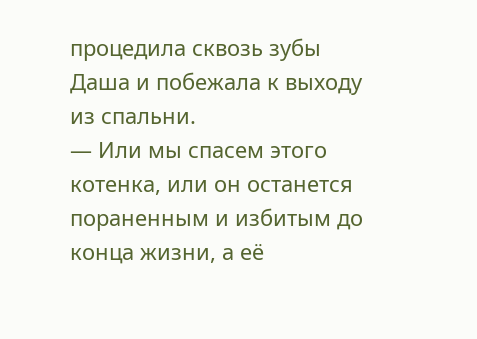процедила сквозь зубы Даша и побежала к выходу из спальни.
— Или мы спасем этого котенка, или он останется пораненным и избитым до конца жизни, а её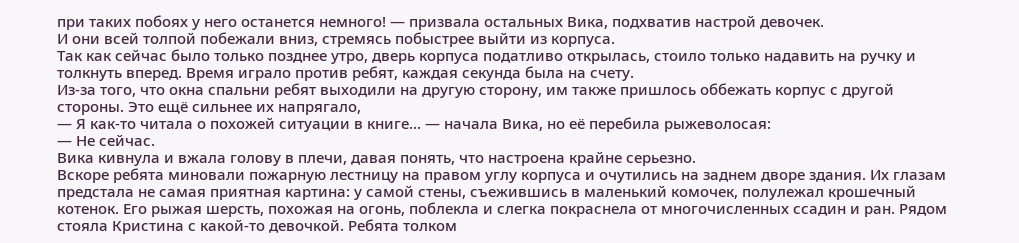при таких побоях у него останется немного! — призвала остальных Вика, подхватив настрой девочек.
И они всей толпой побежали вниз, стремясь побыстрее выйти из корпуса.
Так как сейчас было только позднее утро, дверь корпуса податливо открылась, стоило только надавить на ручку и толкнуть вперед. Время играло против ребят, каждая секунда была на счету.
Из-за того, что окна спальни ребят выходили на другую сторону, им также пришлось оббежать корпус с другой стороны. Это ещё сильнее их напрягало,
— Я как-то читала о похожей ситуации в книге... — начала Вика, но её перебила рыжеволосая:
— Не сейчас.
Вика кивнула и вжала голову в плечи, давая понять, что настроена крайне серьезно.
Вскоре ребята миновали пожарную лестницу на правом углу корпуса и очутились на заднем дворе здания. Их глазам предстала не самая приятная картина: у самой стены, съежившись в маленький комочек, полулежал крошечный котенок. Его рыжая шерсть, похожая на огонь, поблекла и слегка покраснела от многочисленных ссадин и ран. Рядом стояла Кристина с какой-то девочкой. Ребята толком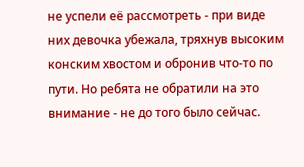не успели её рассмотреть - при виде них девочка убежала, тряхнув высоким конским хвостом и обронив что-то по пути. Но ребята не обратили на это внимание - не до того было сейчас.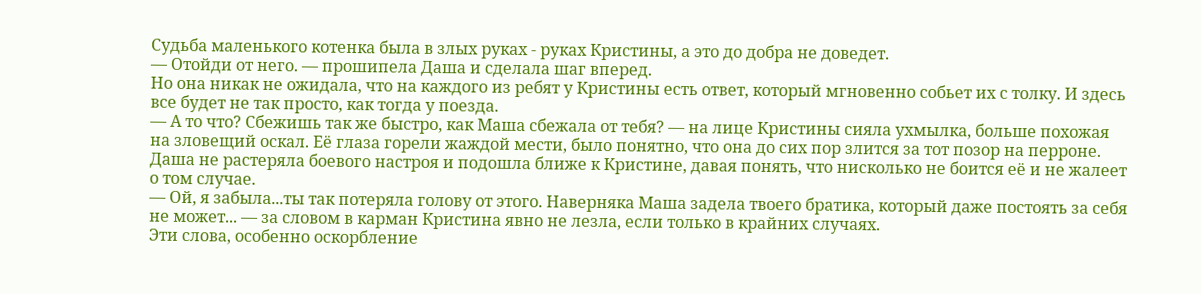Судьба маленького котенка была в злых руках - руках Кристины, а это до добра не доведет.
— Отойди от него. — прошипела Даша и сделала шаг вперед.
Но она никак не ожидала, что на каждого из ребят у Кристины есть ответ, который мгновенно собьет их с толку. И здесь все будет не так просто, как тогда у поезда.
— А то что? Сбежишь так же быстро, как Маша сбежала от тебя? — на лице Кристины сияла ухмылка, больше похожая на зловещий оскал. Её глаза горели жаждой мести, было понятно, что она до сих пор злится за тот позор на перроне.
Даша не растеряла боевого настроя и подошла ближе к Кристине, давая понять, что нисколько не боится её и не жалеет о том случае.
— Ой, я забыла...ты так потеряла голову от этого. Наверняка Маша задела твоего братика, который даже постоять за себя не может... — за словом в карман Кристина явно не лезла, если только в крайних случаях.
Эти слова, особенно оскорбление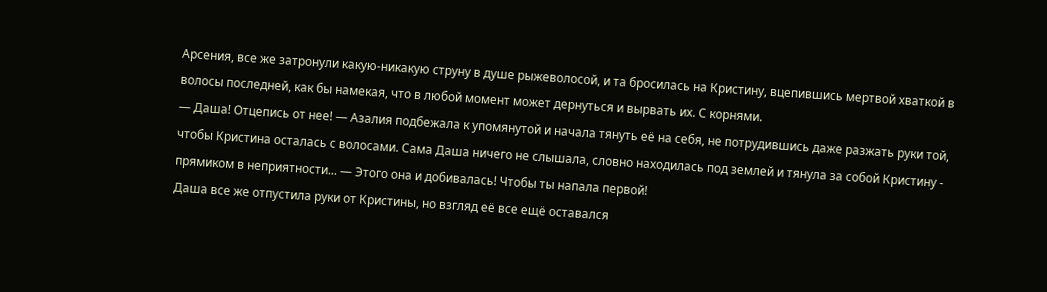Арсения, все же затронули какую-никакую струну в душе рыжеволосой, и та бросилась на Кристину, вцепившись мертвой хваткой в волосы последней, как бы намекая, что в любой момент может дернуться и вырвать их. С корнями.
— Даша! Отцепись от нее! — Азалия подбежала к упомянутой и начала тянуть её на себя, не потрудившись даже разжать руки той, чтобы Кристина осталась с волосами. Сама Даша ничего не слышала, словно находилась под землей и тянула за собой Кристину - прямиком в неприятности... — Этого она и добивалась! Чтобы ты напала первой!
Даша все же отпустила руки от Кристины, но взгляд её все ещё оставался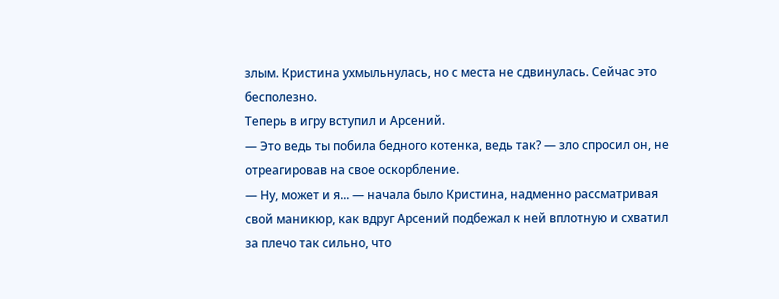злым. Кристина ухмыльнулась, но с места не сдвинулась. Сейчас это бесполезно.
Теперь в игру вступил и Арсений.
— Это ведь ты побила бедного котенка, ведь так? — зло спросил он, не отреагировав на свое оскорбление.
— Ну, может и я... — начала было Кристина, надменно рассматривая свой маникюр, как вдруг Арсений подбежал к ней вплотную и схватил за плечо так сильно, что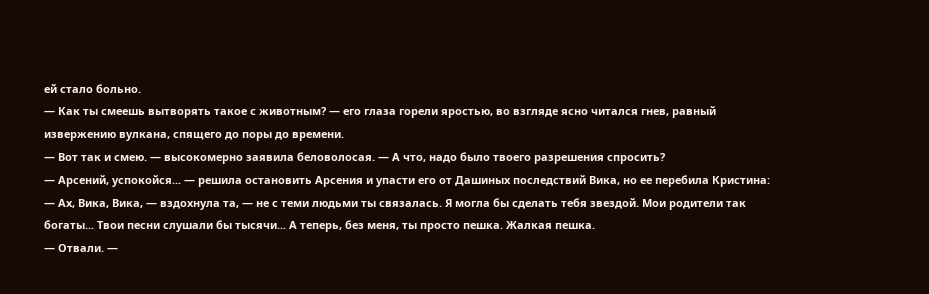ей стало больно.
— Как ты смеешь вытворять такое с животным? — его глаза горели яростью, во взгляде ясно читался гнев, равный извержению вулкана, спящего до поры до времени.
— Вот так и смею. — высокомерно заявила беловолосая. — А что, надо было твоего разрешения спросить?
— Арсений, успокойся... — решила остановить Арсения и упасти его от Дашиных последствий Вика, но ее перебила Кристина:
— Ах, Вика, Вика, — вздохнула та, — не с теми людьми ты связалась. Я могла бы сделать тебя звездой. Мои родители так богаты... Твои песни слушали бы тысячи... А теперь, без меня, ты просто пешка. Жалкая пешка.
— Отвали. —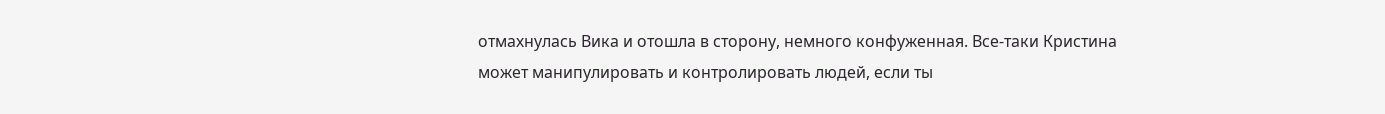отмахнулась Вика и отошла в сторону, немного конфуженная. Все-таки Кристина может манипулировать и контролировать людей, если ты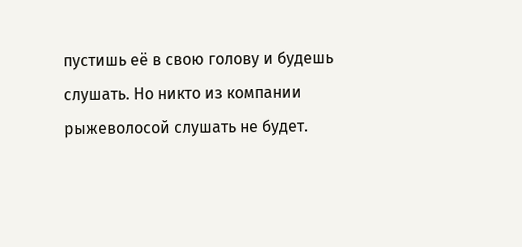пустишь её в свою голову и будешь слушать. Но никто из компании рыжеволосой слушать не будет.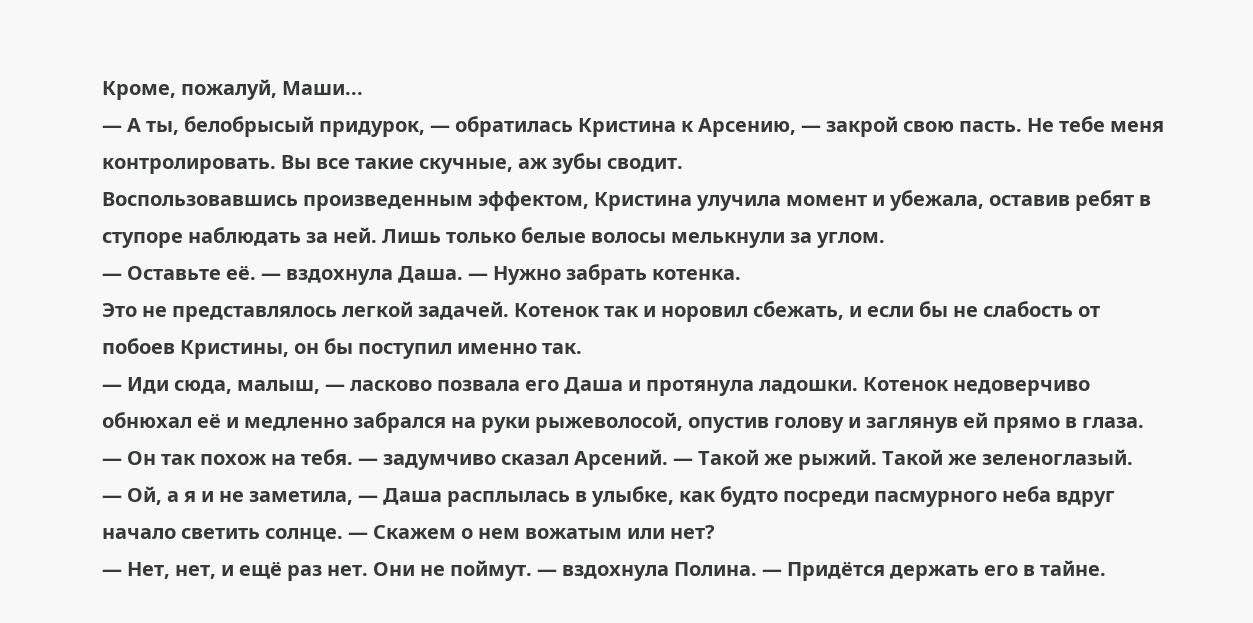Кроме, пожалуй, Маши...
— А ты, белобрысый придурок, — обратилась Кристина к Арсению, — закрой свою пасть. Не тебе меня контролировать. Вы все такие скучные, аж зубы сводит.
Воспользовавшись произведенным эффектом, Кристина улучила момент и убежала, оставив ребят в ступоре наблюдать за ней. Лишь только белые волосы мелькнули за углом.
— Оставьте её. — вздохнула Даша. — Нужно забрать котенка.
Это не представлялось легкой задачей. Котенок так и норовил сбежать, и если бы не слабость от побоев Кристины, он бы поступил именно так.
— Иди сюда, малыш, — ласково позвала его Даша и протянула ладошки. Котенок недоверчиво обнюхал её и медленно забрался на руки рыжеволосой, опустив голову и заглянув ей прямо в глаза.
— Он так похож на тебя. — задумчиво сказал Арсений. — Такой же рыжий. Такой же зеленоглазый.
— Ой, а я и не заметила, — Даша расплылась в улыбке, как будто посреди пасмурного неба вдруг начало светить солнце. — Скажем о нем вожатым или нет?
— Нет, нет, и ещё раз нет. Они не поймут. — вздохнула Полина. — Придётся держать его в тайне.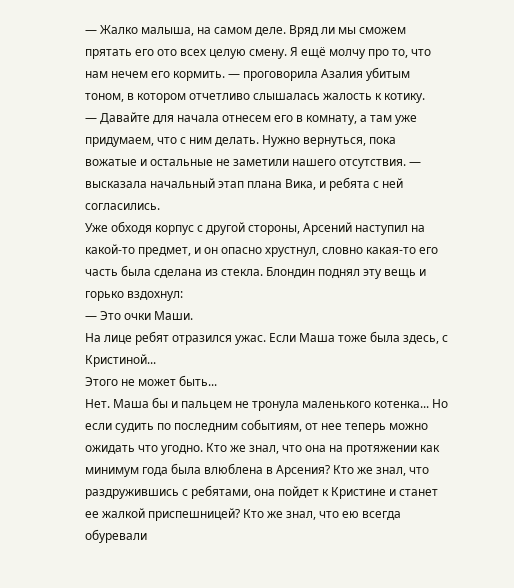— Жалко малыша, на самом деле. Вряд ли мы сможем прятать его ото всех целую смену. Я ещё молчу про то, что нам нечем его кормить. — проговорила Азалия убитым тоном, в котором отчетливо слышалась жалость к котику.
— Давайте для начала отнесем его в комнату, а там уже придумаем, что с ним делать. Нужно вернуться, пока вожатые и остальные не заметили нашего отсутствия. — высказала начальный этап плана Вика, и ребята с ней согласились.
Уже обходя корпус с другой стороны, Арсений наступил на какой-то предмет, и он опасно хрустнул, словно какая-то его часть была сделана из стекла. Блондин поднял эту вещь и горько вздохнул:
— Это очки Маши.
На лице ребят отразился ужас. Если Маша тоже была здесь, с Кристиной...
Этого не может быть...
Нет. Маша бы и пальцем не тронула маленького котенка... Но если судить по последним событиям, от нее теперь можно ожидать что угодно. Кто же знал, что она на протяжении как минимум года была влюблена в Арсения? Кто же знал, что раздружившись с ребятами, она пойдет к Кристине и станет ее жалкой приспешницей? Кто же знал, что ею всегда обуревали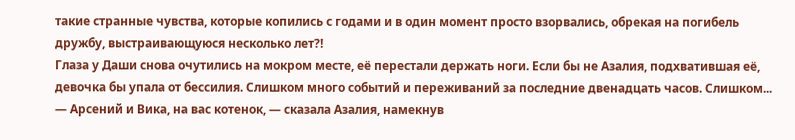такие странные чувства, которые копились с годами и в один момент просто взорвались, обрекая на погибель дружбу, выстраивающуюся несколько лет?!
Глаза у Даши снова очутились на мокром месте, её перестали держать ноги. Если бы не Азалия, подхватившая её, девочка бы упала от бессилия. Слишком много событий и переживаний за последние двенадцать часов. Слишком...
— Арсений и Вика, на вас котенок, — сказала Азалия, намекнув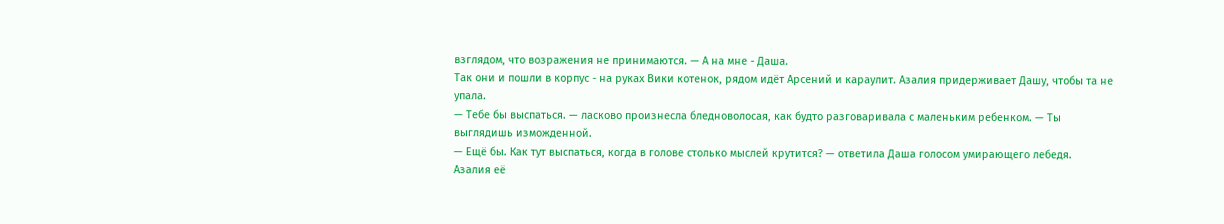взглядом, что возражения не принимаются. — А на мне - Даша.
Так они и пошли в корпус - на руках Вики котенок, рядом идёт Арсений и караулит. Азалия придерживает Дашу, чтобы та не упала.
— Тебе бы выспаться. — ласково произнесла бледноволосая, как будто разговаривала с маленьким ребенком. — Ты выглядишь изможденной.
— Ещё бы. Как тут выспаться, когда в голове столько мыслей крутится? — ответила Даша голосом умирающего лебедя.
Азалия её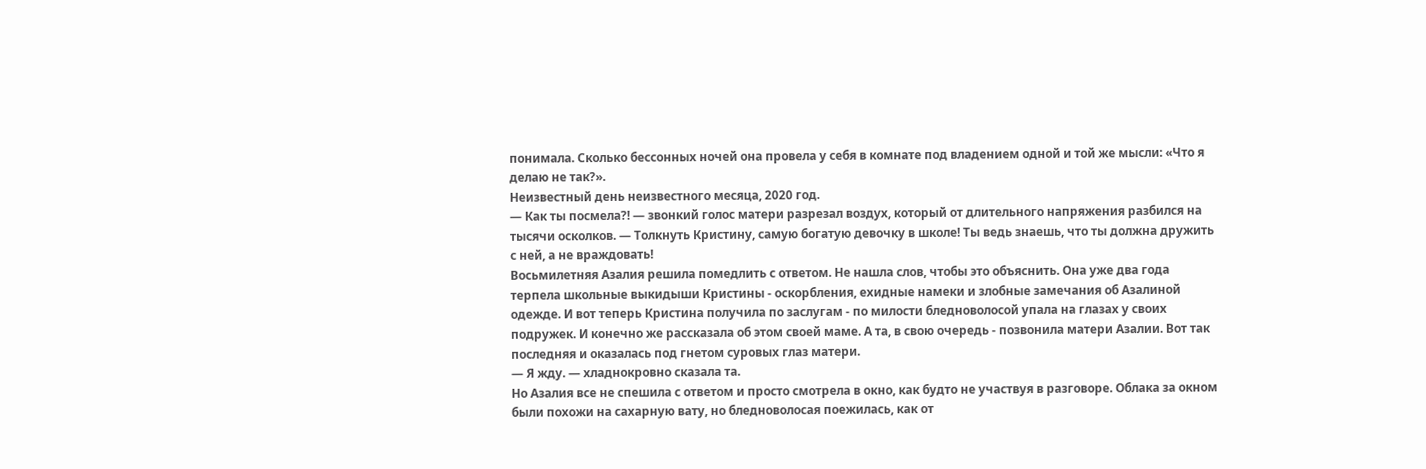понимала. Сколько бессонных ночей она провела у себя в комнате под владением одной и той же мысли: «Что я делаю не так?».
Неизвестный день неизвестного месяца, 2020 год.
— Как ты посмела?! — звонкий голос матери разрезал воздух, который от длительного напряжения разбился на тысячи осколков. — Толкнуть Кристину, самую богатую девочку в школе! Ты ведь знаешь, что ты должна дружить с ней, а не враждовать!
Восьмилетняя Азалия решила помедлить с ответом. Не нашла слов, чтобы это объяснить. Она уже два года терпела школьные выкидыши Кристины - оскорбления, ехидные намеки и злобные замечания об Азалиной одежде. И вот теперь Кристина получила по заслугам - по милости бледноволосой упала на глазах у своих подружек. И конечно же рассказала об этом своей маме. А та, в свою очередь - позвонила матери Азалии. Вот так последняя и оказалась под гнетом суровых глаз матери.
— Я жду. — хладнокровно сказала та.
Но Азалия все не спешила с ответом и просто смотрела в окно, как будто не участвуя в разговоре. Облака за окном были похожи на сахарную вату, но бледноволосая поежилась, как от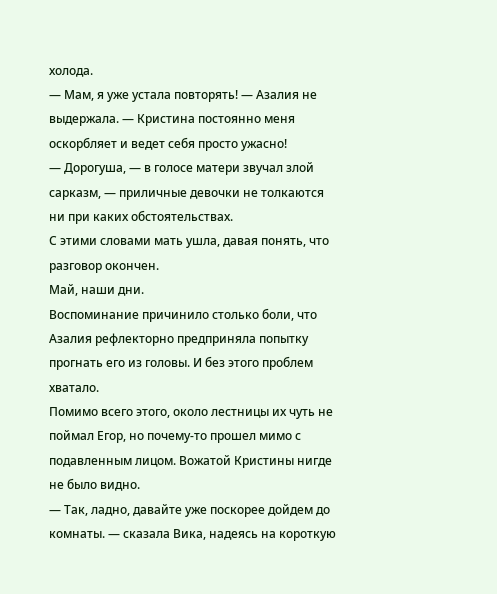холода.
— Мам, я уже устала повторять! — Азалия не выдержала. — Кристина постоянно меня оскорбляет и ведет себя просто ужасно!
— Дорогуша, — в голосе матери звучал злой сарказм, — приличные девочки не толкаются ни при каких обстоятельствах.
С этими словами мать ушла, давая понять, что разговор окончен.
Май, наши дни.
Воспоминание причинило столько боли, что Азалия рефлекторно предприняла попытку прогнать его из головы. И без этого проблем хватало.
Помимо всего этого, около лестницы их чуть не поймал Егор, но почему-то прошел мимо с подавленным лицом. Вожатой Кристины нигде не было видно.
— Так, ладно, давайте уже поскорее дойдем до комнаты. — сказала Вика, надеясь на короткую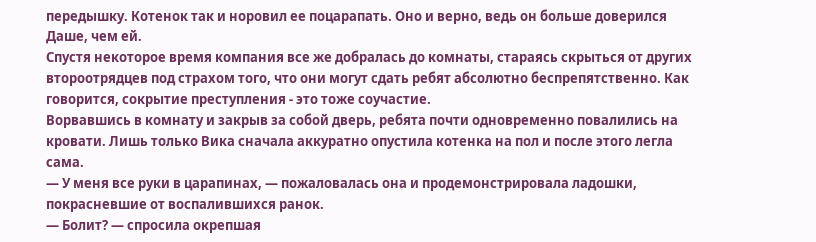передышку. Котенок так и норовил ее поцарапать. Оно и верно, ведь он больше доверился Даше, чем ей.
Спустя некоторое время компания все же добралась до комнаты, стараясь скрыться от других второотрядцев под страхом того, что они могут сдать ребят абсолютно беспрепятственно. Как говорится, сокрытие преступления - это тоже соучастие.
Ворвавшись в комнату и закрыв за собой дверь, ребята почти одновременно повалились на кровати. Лишь только Вика сначала аккуратно опустила котенка на пол и после этого легла сама.
— У меня все руки в царапинах, — пожаловалась она и продемонстрировала ладошки, покрасневшие от воспалившихся ранок.
— Болит? — спросила окрепшая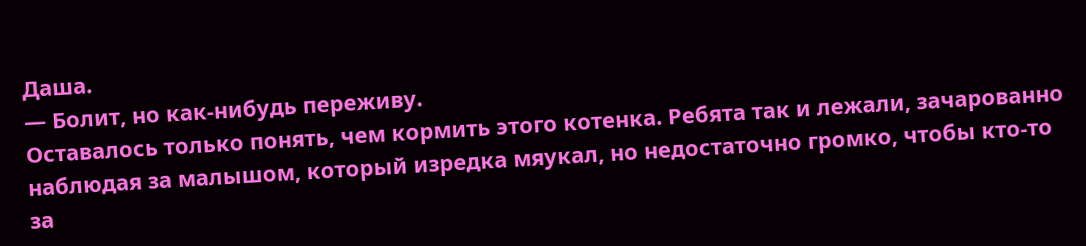Даша.
— Болит, но как-нибудь переживу.
Оставалось только понять, чем кормить этого котенка. Ребята так и лежали, зачарованно наблюдая за малышом, который изредка мяукал, но недостаточно громко, чтобы кто-то за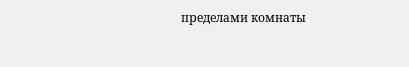пределами комнаты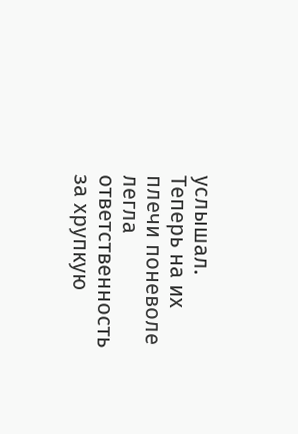услышал. Теперь на их плечи поневоле легла ответственность за хрупкую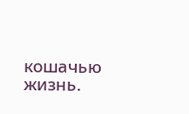кошачью жизнь.